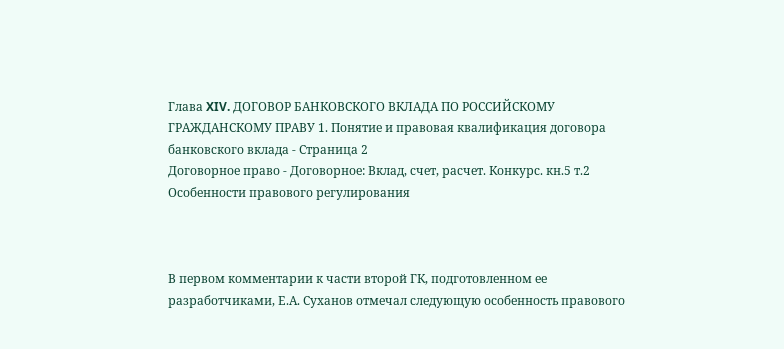Глава XIV. ДОГОВОР БАНКОВСКОГО ВКЛАДА ПО РОССИЙСКОМУ ГРАЖДАНСКОМУ ПРАВУ 1. Понятие и правовая квалификация договора банковского вклада - Страница 2
Договорное право - Договорное: Вклад, счет, расчет. Конкурс. кн.5 т.2
Особенности правового регулирования



В первом комментарии к части второй ГК, подготовленном ее разработчиками, Е.А. Суханов отмечал следующую особенность правового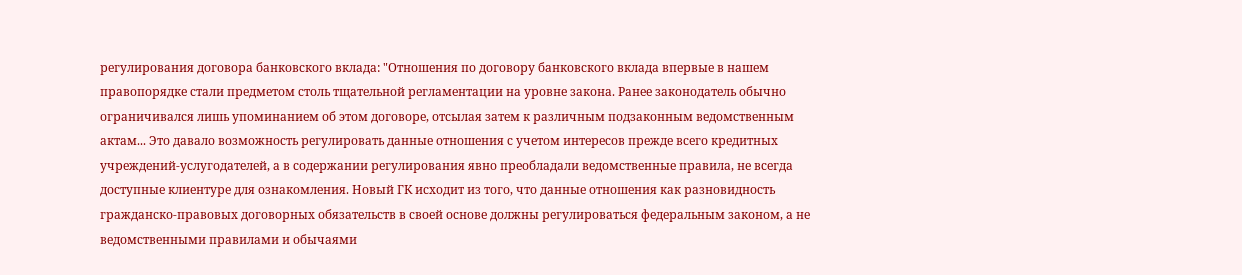регулирования договора банковского вклада: "Отношения по договору банковского вклада впервые в нашем правопорядке стали предметом столь тщательной регламентации на уровне закона. Ранее законодатель обычно ограничивался лишь упоминанием об этом договоре, отсылая затем к различным подзаконным ведомственным актам... Это давало возможность регулировать данные отношения с учетом интересов прежде всего кредитных учреждений-услугодателей, а в содержании регулирования явно преобладали ведомственные правила, не всегда доступные клиентуре для ознакомления. Новый ГК исходит из того, что данные отношения как разновидность гражданско-правовых договорных обязательств в своей основе должны регулироваться федеральным законом, а не ведомственными правилами и обычаями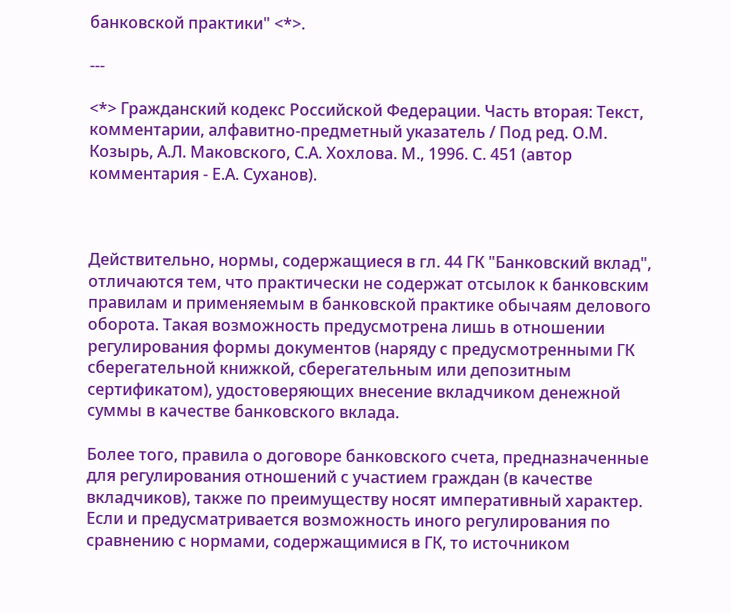банковской практики" <*>.

---

<*> Гражданский кодекс Российской Федерации. Часть вторая: Текст, комментарии, алфавитно-предметный указатель / Под ред. О.М. Козырь, А.Л. Маковского, С.А. Хохлова. М., 1996. С. 451 (автор комментария - Е.А. Суханов).



Действительно, нормы, содержащиеся в гл. 44 ГК "Банковский вклад", отличаются тем, что практически не содержат отсылок к банковским правилам и применяемым в банковской практике обычаям делового оборота. Такая возможность предусмотрена лишь в отношении регулирования формы документов (наряду с предусмотренными ГК сберегательной книжкой, сберегательным или депозитным сертификатом), удостоверяющих внесение вкладчиком денежной суммы в качестве банковского вклада.

Более того, правила о договоре банковского счета, предназначенные для регулирования отношений с участием граждан (в качестве вкладчиков), также по преимуществу носят императивный характер. Если и предусматривается возможность иного регулирования по сравнению с нормами, содержащимися в ГК, то источником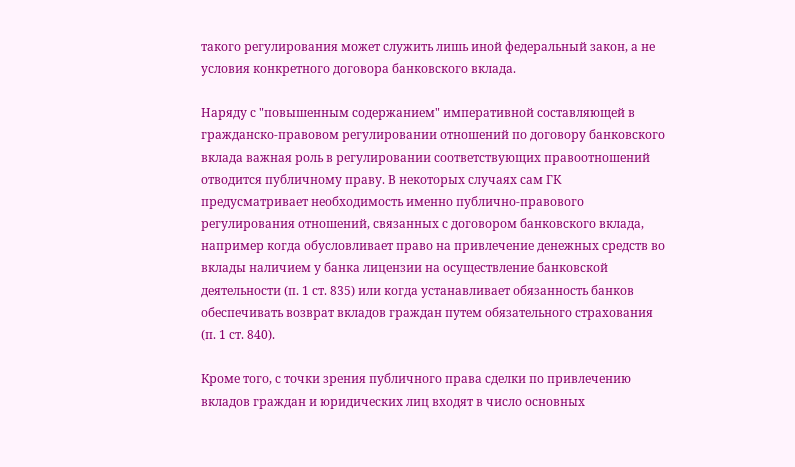такого регулирования может служить лишь иной федеральный закон, а не условия конкретного договора банковского вклада.

Наряду с "повышенным содержанием" императивной составляющей в гражданско-правовом регулировании отношений по договору банковского вклада важная роль в регулировании соответствующих правоотношений отводится публичному праву. В некоторых случаях сам ГК предусматривает необходимость именно публично-правового регулирования отношений, связанных с договором банковского вклада, например когда обусловливает право на привлечение денежных средств во вклады наличием у банка лицензии на осуществление банковской деятельности (п. 1 ст. 835) или когда устанавливает обязанность банков обеспечивать возврат вкладов граждан путем обязательного страхования (п. 1 ст. 840).

Кроме того, с точки зрения публичного права сделки по привлечению вкладов граждан и юридических лиц входят в число основных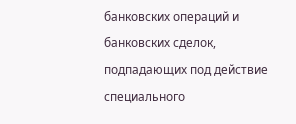банковских операций и банковских сделок, подпадающих под действие специального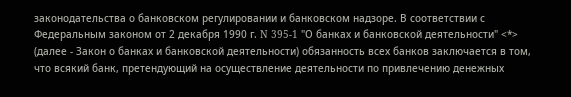законодательства о банковском регулировании и банковском надзоре. В соответствии с Федеральным законом от 2 декабря 1990 г. N 395-1 "О банках и банковской деятельности" <*> (далее - Закон о банках и банковской деятельности) обязанность всех банков заключается в том, что всякий банк, претендующий на осуществление деятельности по привлечению денежных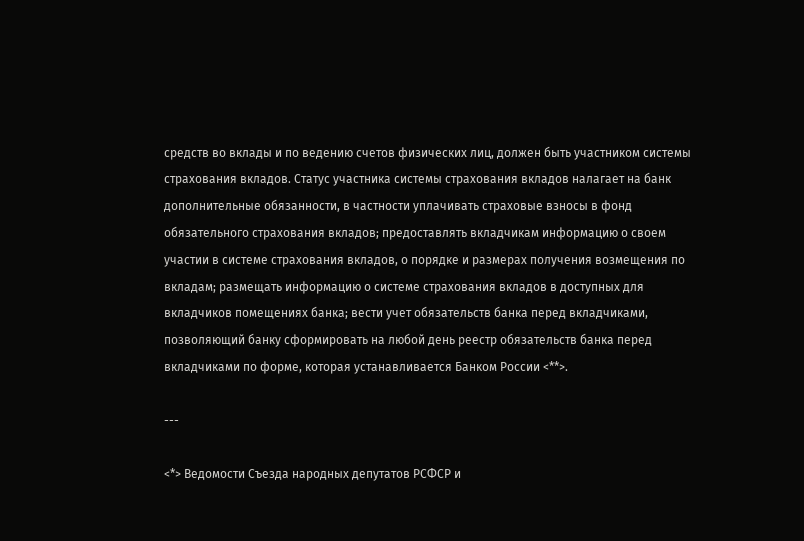средств во вклады и по ведению счетов физических лиц, должен быть участником системы страхования вкладов. Статус участника системы страхования вкладов налагает на банк дополнительные обязанности, в частности уплачивать страховые взносы в фонд обязательного страхования вкладов; предоставлять вкладчикам информацию о своем участии в системе страхования вкладов, о порядке и размерах получения возмещения по вкладам; размещать информацию о системе страхования вкладов в доступных для вкладчиков помещениях банка; вести учет обязательств банка перед вкладчиками, позволяющий банку сформировать на любой день реестр обязательств банка перед вкладчиками по форме, которая устанавливается Банком России <**>.

---

<*> Ведомости Съезда народных депутатов РСФСР и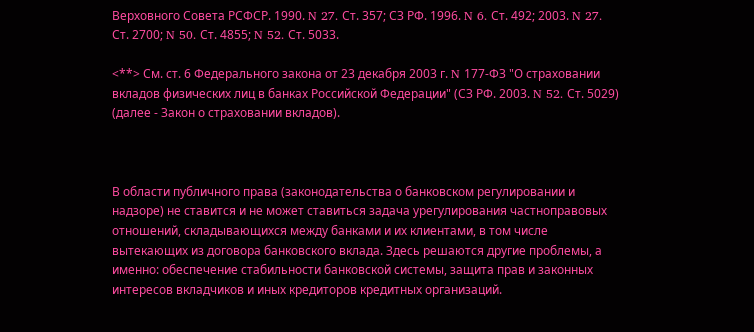Верховного Совета РСФСР. 1990. N 27. Ст. 357; СЗ РФ. 1996. N 6. Ст. 492; 2003. N 27. Ст. 2700; N 50. Ст. 4855; N 52. Ст. 5033.

<**> См. ст. 6 Федерального закона от 23 декабря 2003 г. N 177-ФЗ "О страховании вкладов физических лиц в банках Российской Федерации" (СЗ РФ. 2003. N 52. Ст. 5029) (далее - Закон о страховании вкладов).



В области публичного права (законодательства о банковском регулировании и надзоре) не ставится и не может ставиться задача урегулирования частноправовых отношений, складывающихся между банками и их клиентами, в том числе вытекающих из договора банковского вклада. Здесь решаются другие проблемы, а именно: обеспечение стабильности банковской системы, защита прав и законных интересов вкладчиков и иных кредиторов кредитных организаций.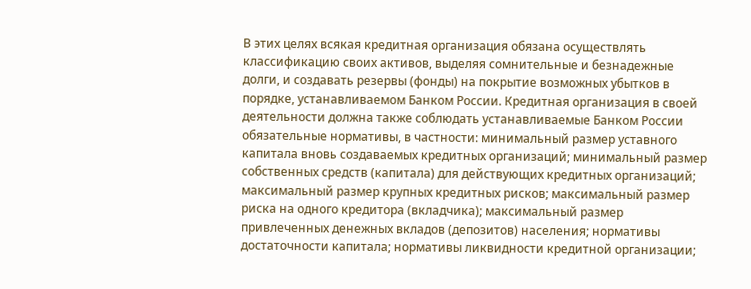В этих целях всякая кредитная организация обязана осуществлять классификацию своих активов, выделяя сомнительные и безнадежные долги, и создавать резервы (фонды) на покрытие возможных убытков в порядке, устанавливаемом Банком России. Кредитная организация в своей деятельности должна также соблюдать устанавливаемые Банком России обязательные нормативы, в частности: минимальный размер уставного капитала вновь создаваемых кредитных организаций; минимальный размер собственных средств (капитала) для действующих кредитных организаций; максимальный размер крупных кредитных рисков; максимальный размер риска на одного кредитора (вкладчика); максимальный размер привлеченных денежных вкладов (депозитов) населения; нормативы достаточности капитала; нормативы ликвидности кредитной организации;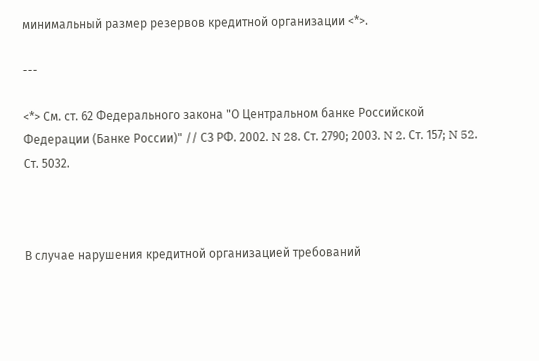минимальный размер резервов кредитной организации <*>.

---

<*> См. ст. 62 Федерального закона "О Центральном банке Российской Федерации (Банке России)" // СЗ РФ. 2002. N 28. Ст. 2790; 2003. N 2. Ст. 157; N 52. Ст. 5032.



В случае нарушения кредитной организацией требований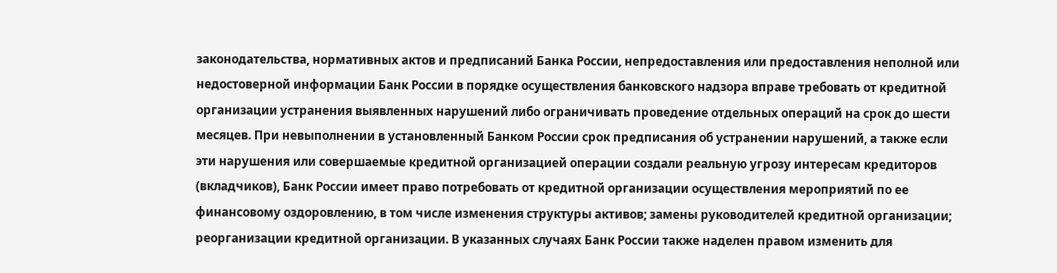законодательства, нормативных актов и предписаний Банка России, непредоставления или предоставления неполной или недостоверной информации Банк России в порядке осуществления банковского надзора вправе требовать от кредитной организации устранения выявленных нарушений либо ограничивать проведение отдельных операций на срок до шести месяцев. При невыполнении в установленный Банком России срок предписания об устранении нарушений, а также если эти нарушения или совершаемые кредитной организацией операции создали реальную угрозу интересам кредиторов (вкладчиков), Банк России имеет право потребовать от кредитной организации осуществления мероприятий по ее финансовому оздоровлению, в том числе изменения структуры активов; замены руководителей кредитной организации; реорганизации кредитной организации. В указанных случаях Банк России также наделен правом изменить для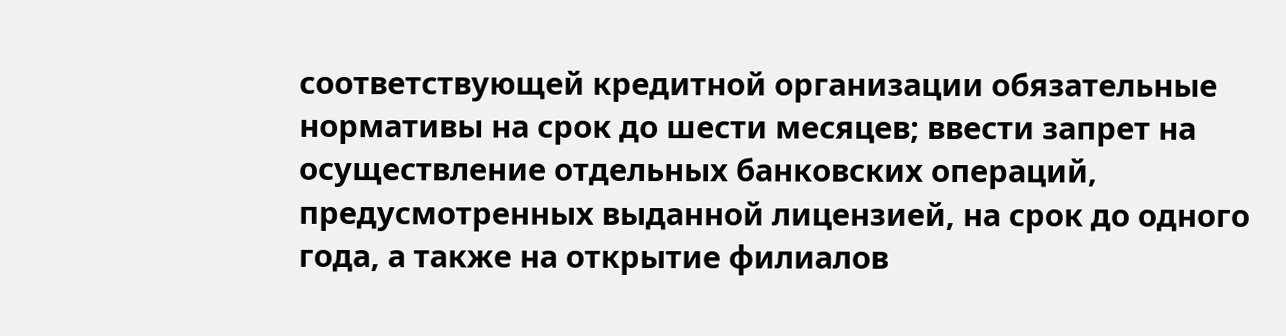соответствующей кредитной организации обязательные нормативы на срок до шести месяцев; ввести запрет на осуществление отдельных банковских операций, предусмотренных выданной лицензией, на срок до одного года, а также на открытие филиалов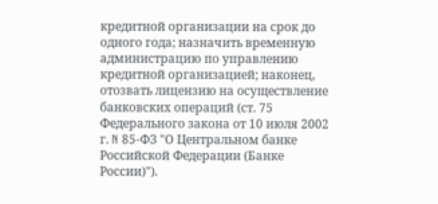кредитной организации на срок до одного года; назначить временную администрацию по управлению кредитной организацией; наконец, отозвать лицензию на осуществление банковских операций (ст. 75 Федерального закона от 10 июля 2002 г. N 85-ФЗ "О Центральном банке Российской Федерации (Банке России)").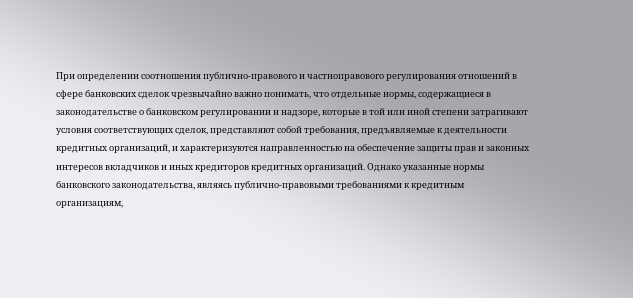При определении соотношения публично-правового и частноправового регулирования отношений в сфере банковских сделок чрезвычайно важно понимать, что отдельные нормы, содержащиеся в законодательстве о банковском регулировании и надзоре, которые в той или иной степени затрагивают условия соответствующих сделок, представляют собой требования, предъявляемые к деятельности кредитных организаций, и характеризуются направленностью на обеспечение защиты прав и законных интересов вкладчиков и иных кредиторов кредитных организаций. Однако указанные нормы банковского законодательства, являясь публично-правовыми требованиями к кредитным организациям,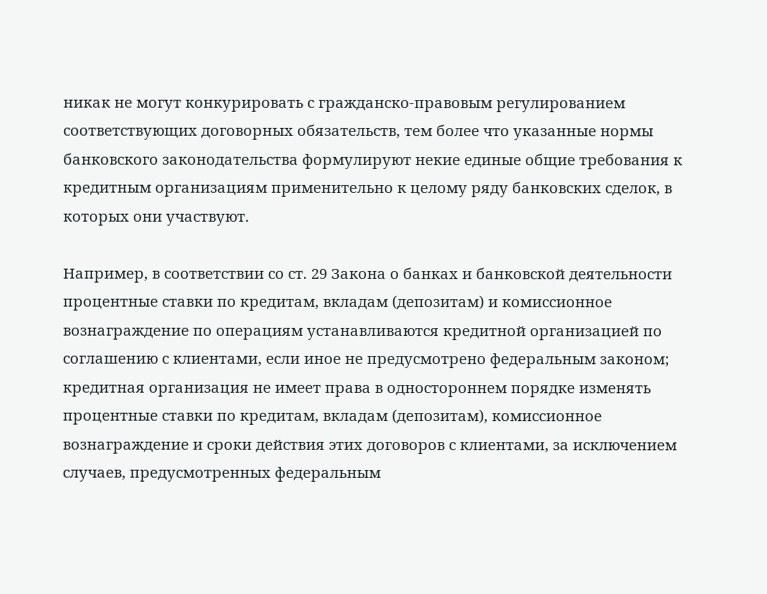никак не могут конкурировать с гражданско-правовым регулированием соответствующих договорных обязательств, тем более что указанные нормы банковского законодательства формулируют некие единые общие требования к кредитным организациям применительно к целому ряду банковских сделок, в которых они участвуют.

Например, в соответствии со ст. 29 Закона о банках и банковской деятельности процентные ставки по кредитам, вкладам (депозитам) и комиссионное вознаграждение по операциям устанавливаются кредитной организацией по соглашению с клиентами, если иное не предусмотрено федеральным законом; кредитная организация не имеет права в одностороннем порядке изменять процентные ставки по кредитам, вкладам (депозитам), комиссионное вознаграждение и сроки действия этих договоров с клиентами, за исключением случаев, предусмотренных федеральным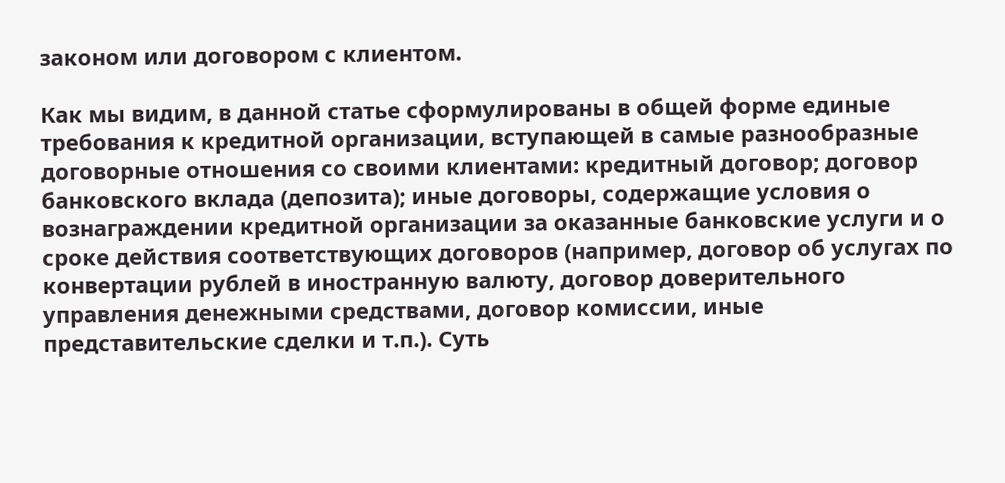законом или договором с клиентом.

Как мы видим, в данной статье сформулированы в общей форме единые требования к кредитной организации, вступающей в самые разнообразные договорные отношения со своими клиентами: кредитный договор; договор банковского вклада (депозита); иные договоры, содержащие условия о вознаграждении кредитной организации за оказанные банковские услуги и о сроке действия соответствующих договоров (например, договор об услугах по конвертации рублей в иностранную валюту, договор доверительного управления денежными средствами, договор комиссии, иные представительские сделки и т.п.). Суть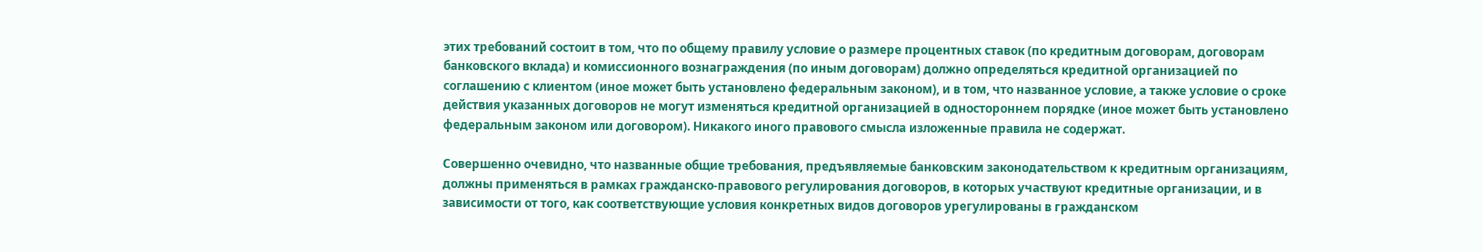этих требований состоит в том, что по общему правилу условие о размере процентных ставок (по кредитным договорам, договорам банковского вклада) и комиссионного вознаграждения (по иным договорам) должно определяться кредитной организацией по соглашению с клиентом (иное может быть установлено федеральным законом), и в том, что названное условие, а также условие о сроке действия указанных договоров не могут изменяться кредитной организацией в одностороннем порядке (иное может быть установлено федеральным законом или договором). Никакого иного правового смысла изложенные правила не содержат.

Совершенно очевидно, что названные общие требования, предъявляемые банковским законодательством к кредитным организациям, должны применяться в рамках гражданско-правового регулирования договоров, в которых участвуют кредитные организации, и в зависимости от того, как соответствующие условия конкретных видов договоров урегулированы в гражданском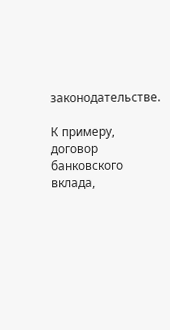законодательстве.

К примеру, договор банковского вклада,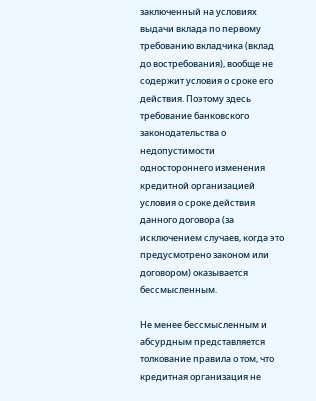заключенный на условиях выдачи вклада по первому требованию вкладчика (вклад до востребования), вообще не содержит условия о сроке его действия. Поэтому здесь требование банковского законодательства о недопустимости одностороннего изменения кредитной организацией условия о сроке действия данного договора (за исключением случаев, когда это предусмотрено законом или договором) оказывается бессмысленным.

Не менее бессмысленным и абсурдным представляется толкование правила о том, что кредитная организация не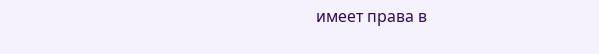имеет права в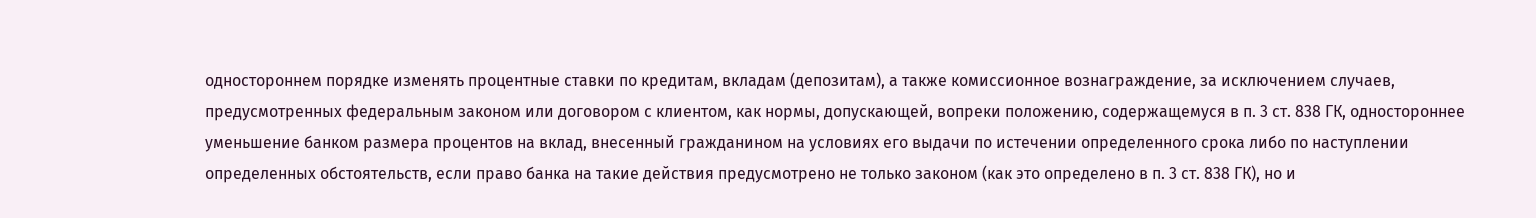одностороннем порядке изменять процентные ставки по кредитам, вкладам (депозитам), а также комиссионное вознаграждение, за исключением случаев, предусмотренных федеральным законом или договором с клиентом, как нормы, допускающей, вопреки положению, содержащемуся в п. 3 ст. 838 ГК, одностороннее уменьшение банком размера процентов на вклад, внесенный гражданином на условиях его выдачи по истечении определенного срока либо по наступлении определенных обстоятельств, если право банка на такие действия предусмотрено не только законом (как это определено в п. 3 ст. 838 ГК), но и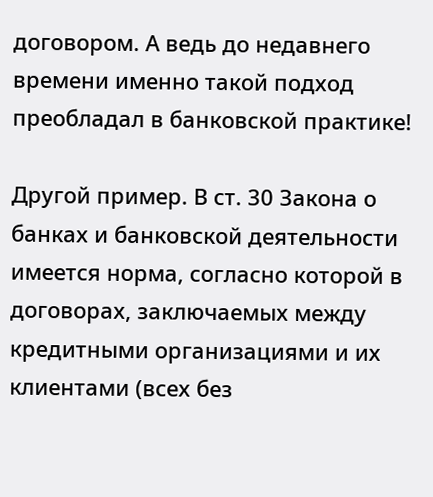договором. А ведь до недавнего времени именно такой подход преобладал в банковской практике!

Другой пример. В ст. 30 Закона о банках и банковской деятельности имеется норма, согласно которой в договорах, заключаемых между кредитными организациями и их клиентами (всех без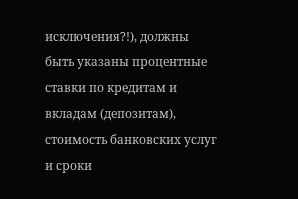исключения?!), должны быть указаны процентные ставки по кредитам и вкладам (депозитам), стоимость банковских услуг и сроки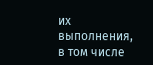их выполнения, в том числе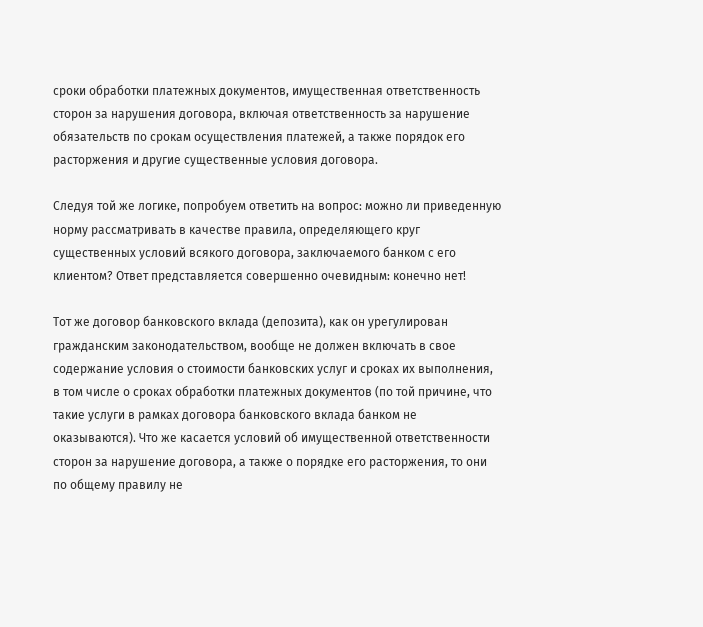сроки обработки платежных документов, имущественная ответственность сторон за нарушения договора, включая ответственность за нарушение обязательств по срокам осуществления платежей, а также порядок его расторжения и другие существенные условия договора.

Следуя той же логике, попробуем ответить на вопрос: можно ли приведенную норму рассматривать в качестве правила, определяющего круг существенных условий всякого договора, заключаемого банком с его клиентом? Ответ представляется совершенно очевидным: конечно нет!

Тот же договор банковского вклада (депозита), как он урегулирован гражданским законодательством, вообще не должен включать в свое содержание условия о стоимости банковских услуг и сроках их выполнения, в том числе о сроках обработки платежных документов (по той причине, что такие услуги в рамках договора банковского вклада банком не оказываются). Что же касается условий об имущественной ответственности сторон за нарушение договора, а также о порядке его расторжения, то они по общему правилу не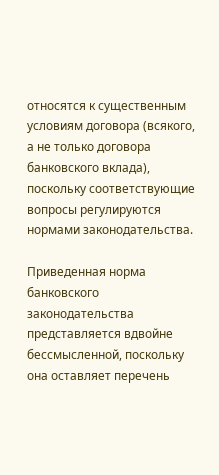относятся к существенным условиям договора (всякого, а не только договора банковского вклада), поскольку соответствующие вопросы регулируются нормами законодательства.

Приведенная норма банковского законодательства представляется вдвойне бессмысленной, поскольку она оставляет перечень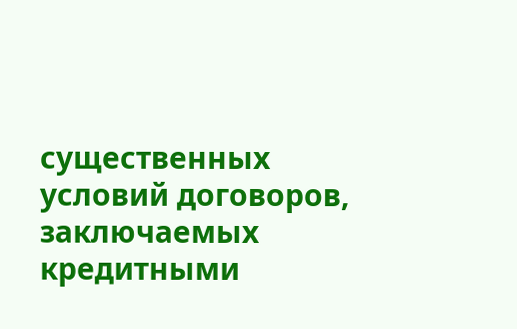существенных условий договоров, заключаемых кредитными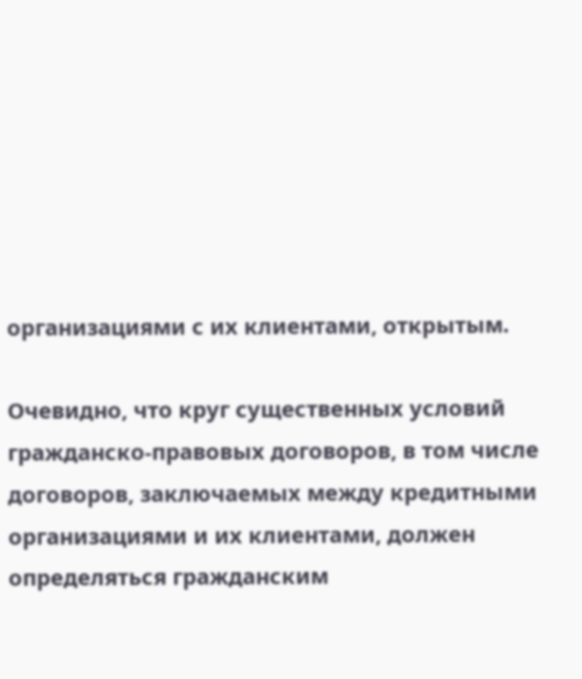организациями с их клиентами, открытым.

Очевидно, что круг существенных условий гражданско-правовых договоров, в том числе договоров, заключаемых между кредитными организациями и их клиентами, должен определяться гражданским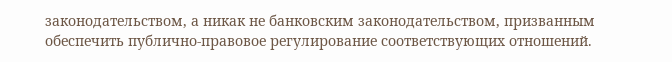законодательством, а никак не банковским законодательством, призванным обеспечить публично-правовое регулирование соответствующих отношений.